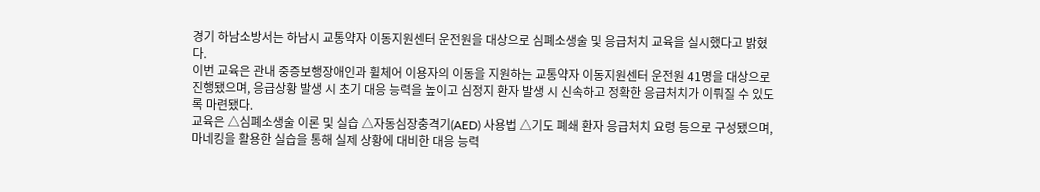경기 하남소방서는 하남시 교통약자 이동지원센터 운전원을 대상으로 심폐소생술 및 응급처치 교육을 실시했다고 밝혔다.
이번 교육은 관내 중증보행장애인과 휠체어 이용자의 이동을 지원하는 교통약자 이동지원센터 운전원 41명을 대상으로 진행됐으며, 응급상황 발생 시 초기 대응 능력을 높이고 심정지 환자 발생 시 신속하고 정확한 응급처치가 이뤄질 수 있도록 마련됐다.
교육은 △심폐소생술 이론 및 실습 △자동심장충격기(AED) 사용법 △기도 폐쇄 환자 응급처치 요령 등으로 구성됐으며, 마네킹을 활용한 실습을 통해 실제 상황에 대비한 대응 능력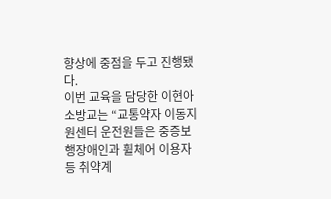향상에 중점을 두고 진행됐다.
이번 교육을 담당한 이현아 소방교는 “교통약자 이동지원센터 운전원들은 중증보행장애인과 휠체어 이용자 등 취약계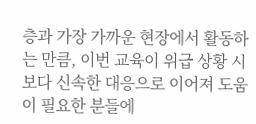층과 가장 가까운 현장에서 활동하는 만큼, 이번 교육이 위급 상황 시 보다 신속한 대응으로 이어져 도움이 필요한 분들에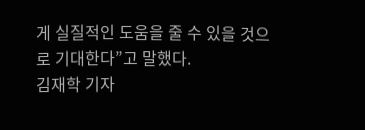게 실질적인 도움을 줄 수 있을 것으로 기대한다”고 말했다.
김재학 기자